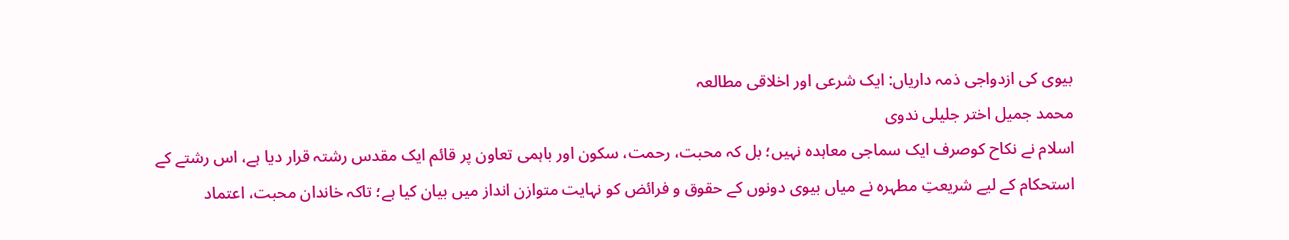بیوی کی ازدواجی ذمہ داریاں: ایک شرعی اور اخلاقی مطالعہ
محمد جمیل اختر جلیلی ندوی
اسلام نے نکاح کوصرف ایک سماجی معاہدہ نہیں؛ بل کہ محبت، رحمت، سکون اور باہمی تعاون پر قائم ایک مقدس رشتہ قرار دیا ہے، اس رشتے کے استحکام کے لیے شریعتِ مطہرہ نے میاں بیوی دونوں کے حقوق و فرائض کو نہایت متوازن انداز میں بیان کیا ہے؛ تاکہ خاندان محبت، اعتماد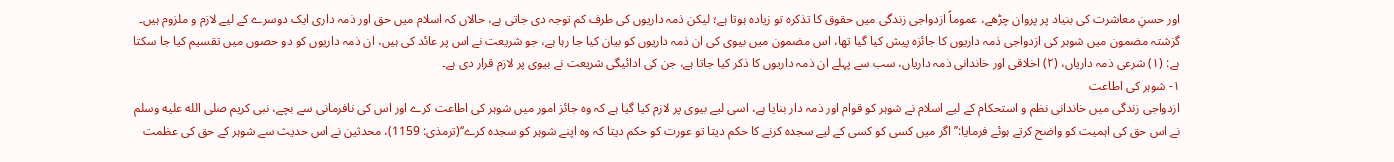اور حسنِ معاشرت کی بنیاد پر پروان چڑھے، عموماً ازدواجی زندگی میں حقوق کا تذکرہ تو زیادہ ہوتا ہے؛ لیکن ذمہ داریوں کی طرف کم توجہ دی جاتی ہے، حالاں کہ اسلام میں حق اور ذمہ داری ایک دوسرے کے لیے لازم و ملزوم ہیں۔
گزشتہ مضمون میں شوہر کی ازدواجی ذمہ داریوں کا جائزہ پیش کیا گیا تھا، اس مضمون میں بیوی کی ان ذمہ داریوں کو بیان کیا جا رہا ہے، جو شریعت نے اس پر عائد کی ہیں، ان ذمہ داریوں کو دو حصوں میں تقسیم کیا جا سکتا ہے: (۱) شرعی ذمہ داریاں، (۲) اخلاقی اور خاندانی ذمہ داریاں، سب سے پہلے ان ذمہ داریوں کا ذکر کیا جاتا ہے، جن کی ادائیگی شریعت نے بیوی پر لازم قرار دی ہے۔
۱- شوہر کی اطاعت
ازدواجی زندگی میں خاندانی نظم و استحکام کے لیے اسلام نے شوہر کو قوام اور ذمہ دار بنایا ہے، اسی لیے بیوی پر لازم کیا گیا ہے کہ وہ جائز امور میں شوہر کی اطاعت کرے اور اس کی نافرمانی سے بچے، نبی کریم صلى الله عليه وسلم نے اس حق کی اہمیت کو واضح کرتے ہوئے فرمایا:’’اگر میں کسی کو کسی کے لیے سجدہ کرنے کا حکم دیتا تو عورت کو حکم دیتا کہ وہ اپنے شوہر کو سجدہ کرے‘‘(ترمذی: 1159)، محدثین نے اس حدیث سے شوہر کے حق کی عظمت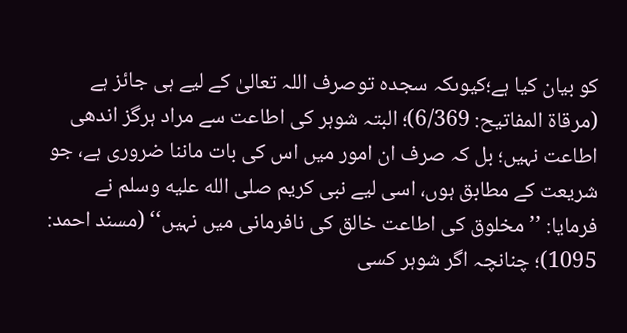کو بیان کیا ہے؛کیوںکہ سجدہ توصرف اللہ تعالیٰ کے لیے ہی جائز ہے (مرقاۃ المفاتیح: 6/369)؛ البتہ شوہر کی اطاعت سے مراد ہرگز اندھی اطاعت نہیں؛ بل کہ صرف ان امور میں اس کی بات ماننا ضروری ہے، جو شریعت کے مطابق ہوں، اسی لیے نبی کریم صلى الله عليه وسلم نے فرمایا: ’’مخلوق کی اطاعت خالق کی نافرمانی میں نہیں‘‘ (مسند احمد: 1095)؛ چنانچہ اگر شوہر کسی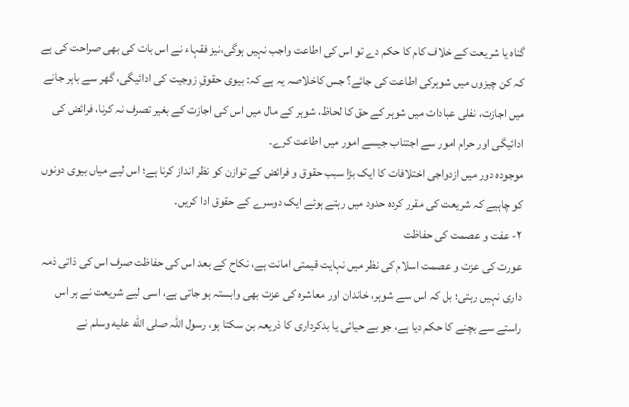گناہ یا شریعت کے خلاف کام کا حکم دے تو اس کی اطاعت واجب نہیں ہوگی،نیز فقہاء نے اس بات کی بھی صراحت کی ہے کہ کن چیزوں میں شوہرکی اطاعت کی جائے؟ جس کاخلاصہ یہ ہے کہ: بیوی حقوقِ زوجیت کی ادائیگی، گھر سے باہر جانے میں اجازت، نفلی عبادات میں شوہر کے حق کا لحاظ، شوہر کے مال میں اس کی اجازت کے بغیر تصرف نہ کرنا، فرائض کی ادائیگی اور حرام امور سے اجتناب جیسے امور میں اطاعت کرے۔
موجودہ دور میں ازدواجی اختلافات کا ایک بڑا سبب حقوق و فرائض کے توازن کو نظر انداز کرنا ہے؛ اس لیے میاں بیوی دونوں کو چاہیے کہ شریعت کی مقرر کردہ حدود میں رہتے ہوئے ایک دوسرے کے حقوق ادا کریں۔
۲- عفت و عصمت کی حفاظت
عورت کی عزت و عصمت اسلام کی نظر میں نہایت قیمتی امانت ہے، نکاح کے بعد اس کی حفاظت صرف اس کی ذاتی ذمہ داری نہیں رہتی؛ بل کہ اس سے شوہر، خاندان اور معاشرہ کی عزت بھی وابستہ ہو جاتی ہے، اسی لیے شریعت نے ہر اس راستے سے بچنے کا حکم دیا ہے، جو بے حیائی یا بدکرداری کا ذریعہ بن سکتا ہو، رسول اللہ صلى الله عليه وسلم نے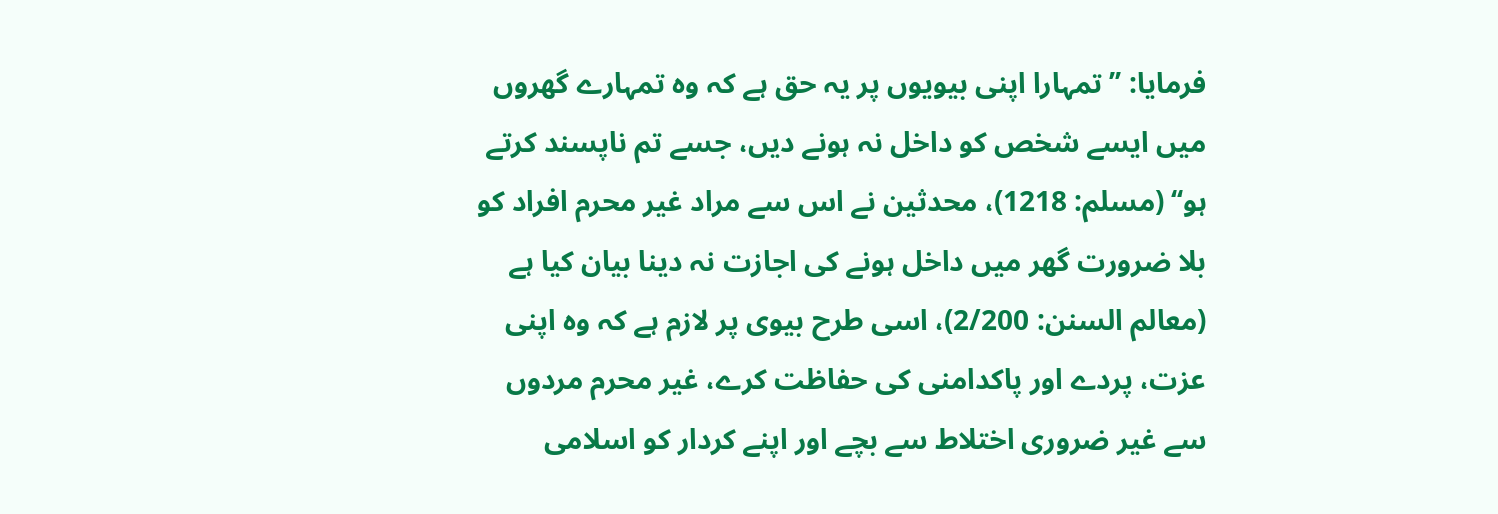فرمایا: ’’تمہارا اپنی بیویوں پر یہ حق ہے کہ وہ تمہارے گھروں میں ایسے شخص کو داخل نہ ہونے دیں، جسے تم ناپسند کرتے ہو‘‘ (مسلم: 1218)، محدثین نے اس سے مراد غیر محرم افراد کو بلا ضرورت گھر میں داخل ہونے کی اجازت نہ دینا بیان کیا ہے (معالم السنن: 2/200)، اسی طرح بیوی پر لازم ہے کہ وہ اپنی عزت، پردے اور پاکدامنی کی حفاظت کرے، غیر محرم مردوں سے غیر ضروری اختلاط سے بچے اور اپنے کردار کو اسلامی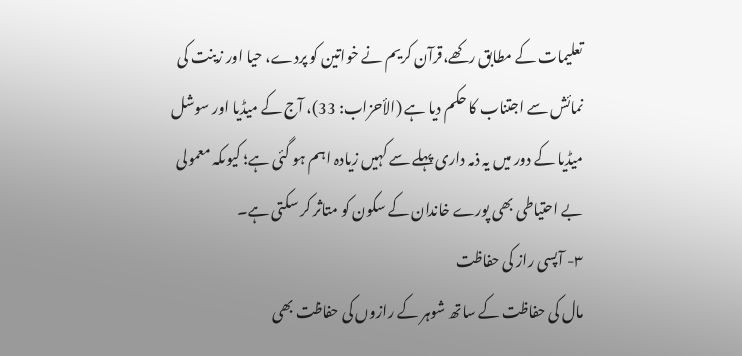تعلیمات کے مطابق رکھے،قرآن کریم نے خواتین کو پردے، حیا اور زینت کی نمائش سے اجتناب کا حکم دیا ہے (الأحزاب: 33)، آج کے میڈیا اور سوشل میڈیا کے دور میں یہ ذمہ داری پہلے سے کہیں زیادہ اہم ہو گئی ہے؛ کیوںکہ معمولی بے احتیاطی بھی پورے خاندان کے سکون کو متاثر کر سکتی ہے۔
۳- آپسی راز کی حفاظت
مال کی حفاظت کے ساتھ شوہر کے رازوں کی حفاظت بھی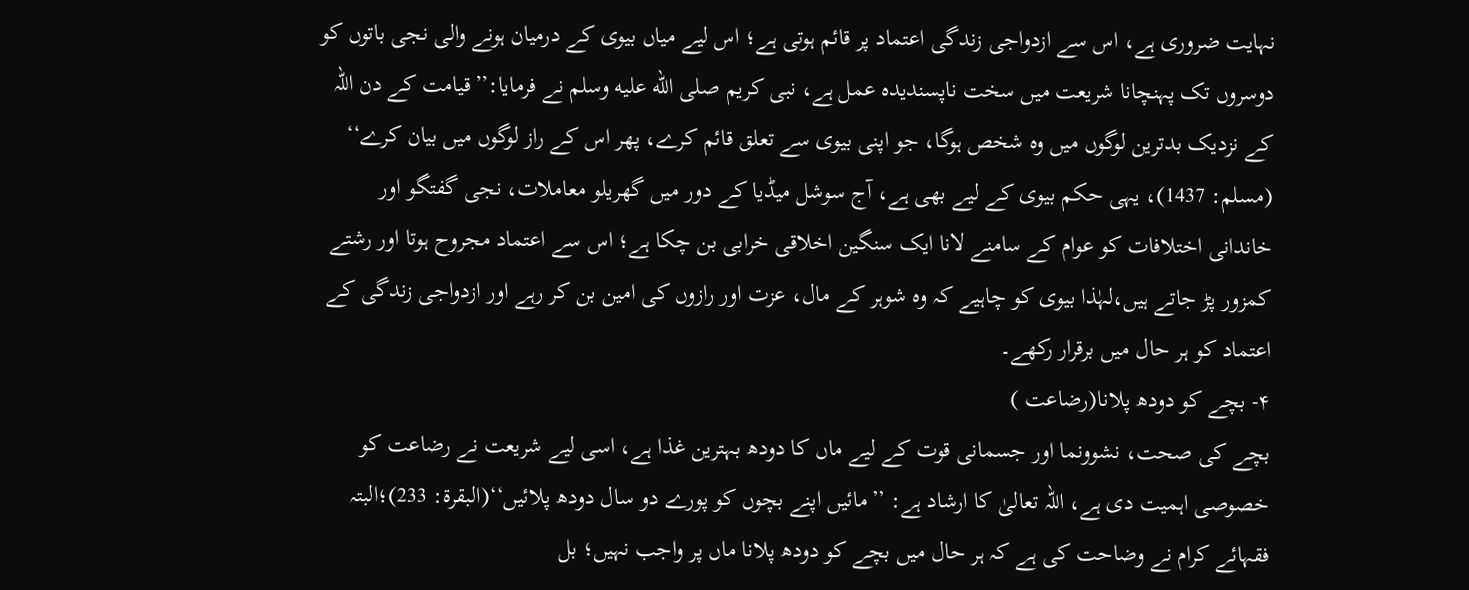نہایت ضروری ہے، اس سے ازدواجی زندگی اعتماد پر قائم ہوتی ہے؛ اس لیے میاں بیوی کے درمیان ہونے والی نجی باتوں کو دوسروں تک پہنچانا شریعت میں سخت ناپسندیدہ عمل ہے، نبی کریم صلى الله عليه وسلم نے فرمایا:’’قیامت کے دن اللہ کے نزدیک بدترین لوگوں میں وہ شخص ہوگا، جو اپنی بیوی سے تعلق قائم کرے، پھر اس کے راز لوگوں میں بیان کرے‘‘ (مسلم: 1437)، یہی حکم بیوی کے لیے بھی ہے، آج سوشل میڈیا کے دور میں گھریلو معاملات، نجی گفتگو اور خاندانی اختلافات کو عوام کے سامنے لانا ایک سنگین اخلاقی خرابی بن چکا ہے؛ اس سے اعتماد مجروح ہوتا اور رشتے کمزور پڑ جاتے ہیں،لہٰذا بیوی کو چاہیے کہ وہ شوہر کے مال، عزت اور رازوں کی امین بن کر رہے اور ازدواجی زندگی کے اعتماد کو ہر حال میں برقرار رکھے۔
۴- بچے کو دودھ پلانا(رضاعت )
بچے کی صحت، نشوونما اور جسمانی قوت کے لیے ماں کا دودھ بہترین غذا ہے، اسی لیے شریعت نے رضاعت کو خصوصی اہمیت دی ہے، اللہ تعالیٰ کا ارشاد ہے: ’’مائیں اپنے بچوں کو پورے دو سال دودھ پلائیں‘‘(البقرۃ: 233)؛البتہ فقہائے کرام نے وضاحت کی ہے کہ ہر حال میں بچے کو دودھ پلانا ماں پر واجب نہیں؛ بل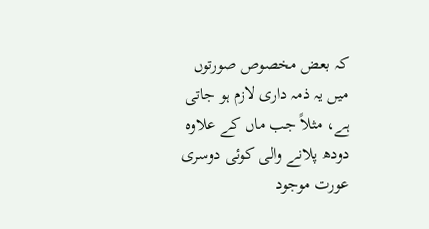کہ بعض مخصوص صورتوں میں یہ ذمہ داری لازم ہو جاتی ہے، مثلاً جب ماں کے علاوہ دودھ پلانے والی کوئی دوسری عورت موجود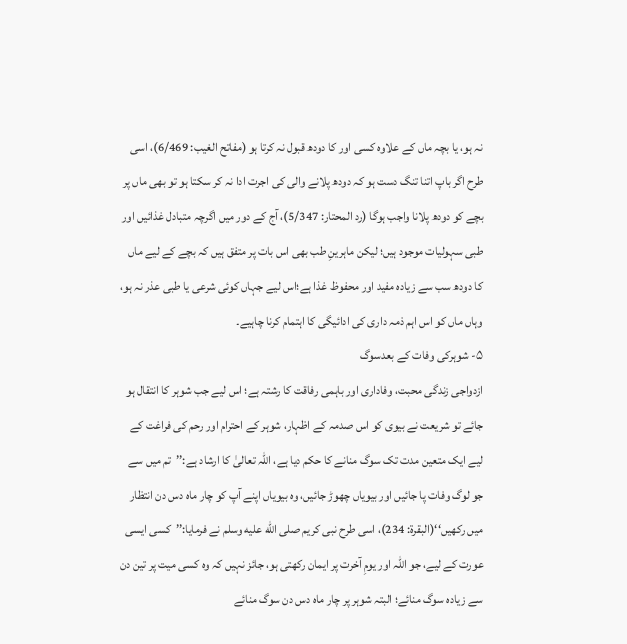نہ ہو، یا بچہ ماں کے علاوہ کسی اور کا دودھ قبول نہ کرتا ہو (مفاتح الغیب: 6/469)، اسی طرح اگر باپ اتنا تنگ دست ہو کہ دودھ پلانے والی کی اجرت ادا نہ کر سکتا ہو تو بھی ماں پر بچے کو دودھ پلانا واجب ہوگا (رد المحتار: 5/347)، آج کے دور میں اگرچہ متبادل غذائیں اور طبی سہولیات موجود ہیں؛ لیکن ماہرینِ طب بھی اس بات پر متفق ہیں کہ بچے کے لیے ماں کا دودھ سب سے زیادہ مفید اور محفوظ غذا ہے؛اس لیے جہاں کوئی شرعی یا طبی عذر نہ ہو، وہاں ماں کو اس اہم ذمہ داری کی ادائیگی کا اہتمام کرنا چاہیے۔
۵- شوہرکی وفات کے بعدسوگ
ازدواجی زندگی محبت، وفاداری اور باہمی رفاقت کا رشتہ ہے؛ اس لیے جب شوہر کا انتقال ہو جائے تو شریعت نے بیوی کو اس صدمہ کے اظہار، شوہر کے احترام اور رحم کی فراغت کے لیے ایک متعین مدت تک سوگ منانے کا حکم دیا ہے، اللہ تعالیٰ کا ارشاد ہے:’’تم میں سے جو لوگ وفات پا جائیں اور بیویاں چھوڑ جائیں، وہ بیویاں اپنے آپ کو چار ماہ دس دن انتظار میں رکھیں‘‘(البقرۃ: 234)، اسی طرح نبی کریم صلى الله عليه وسلم نے فرمایا:’’کسی ایسی عورت کے لیے، جو اللہ اور یومِ آخرت پر ایمان رکھتی ہو، جائز نہیں کہ وہ کسی میت پر تین دن سے زیادہ سوگ منائے؛ البتہ شوہر پر چار ماہ دس دن سوگ منائے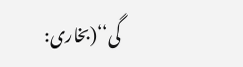گی‘‘(بخاری: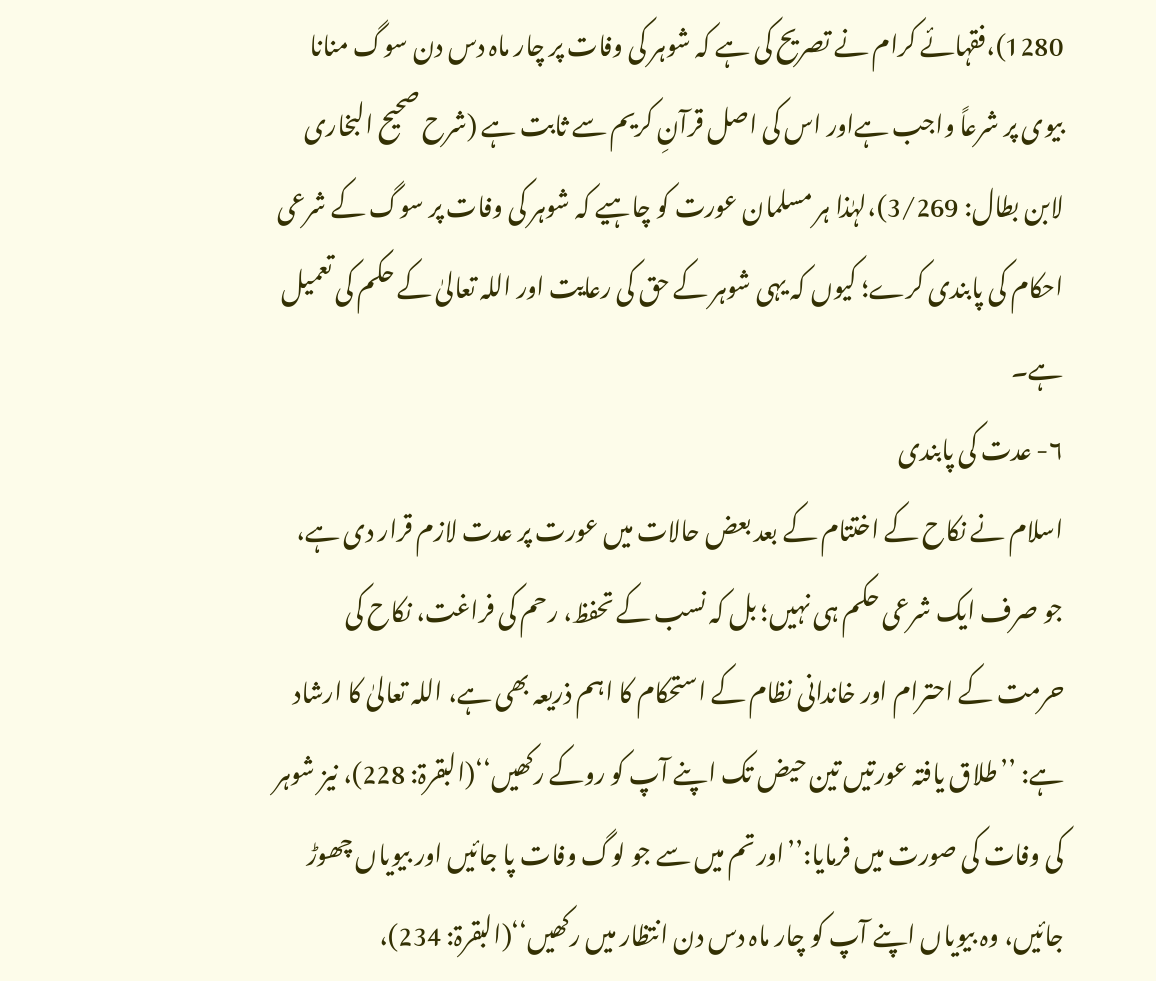1280)،فقہائے کرام نے تصریح کی ہے کہ شوہر کی وفات پر چار ماہ دس دن سوگ منانا بیوی پر شرعاً واجب ہےاور اس کی اصل قرآنِ کریم سے ثابت ہے (شرح صحیح البخاری لابن بطال: 3/269)،لہٰذا ہر مسلمان عورت کو چاہیے کہ شوہر کی وفات پر سوگ کے شرعی احکام کی پابندی کرے؛ کیوں کہ یہی شوہر کے حق کی رعایت اور اللہ تعالیٰ کے حکم کی تعمیل ہے۔
۶- عدت کی پابندی
اسلام نے نکاح کے اختتام کے بعد بعض حالات میں عورت پر عدت لازم قرار دی ہے، جو صرف ایک شرعی حکم ہی نہیں؛ بل کہ نسب کے تحفظ، رحم کی فراغت، نکاح کی حرمت کے احترام اور خاندانی نظام کے استحکام کا اہم ذریعہ بھی ہے، اللہ تعالیٰ کا ارشاد ہے: ’’طلاق یافتہ عورتیں تین حیض تک اپنے آپ کو روکے رکھیں‘‘(البقرۃ: 228)، نیز شوہر کی وفات کی صورت میں فرمایا:’’اور تم میں سے جو لوگ وفات پا جائیں اور بیویاں چھوڑ جائیں، وہ بیویاں اپنے آپ کو چار ماہ دس دن انتظار میں رکھیں‘‘(البقرۃ: 234)،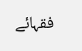فقہائے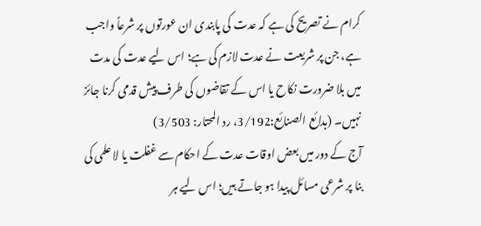کرام نے تصریح کی ہے کہ عدت کی پابندی ان عورتوں پر شرعاً واجب ہے، جن پر شریعت نے عدت لازم کی ہے؛ اس لیے عدت کی مدت میں بلا ضرورت نکاح یا اس کے تقاضوں کی طرف پیش قدمی کرنا جائز نہیں۔ (بدائع الصنائع:3/192، رد المحتار: 3/503)
آج کے دور میں بعض اوقات عدت کے احکام سے غفلت یا لا علمی کی بنا پر شرعی مسائل پیدا ہو جاتے ہیں؛ اس لیے ہر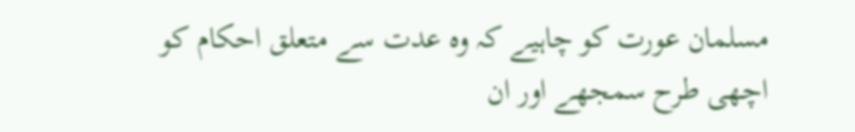مسلمان عورت کو چاہیے کہ وہ عدت سے متعلق احکام کو اچھی طرح سمجھے اور ان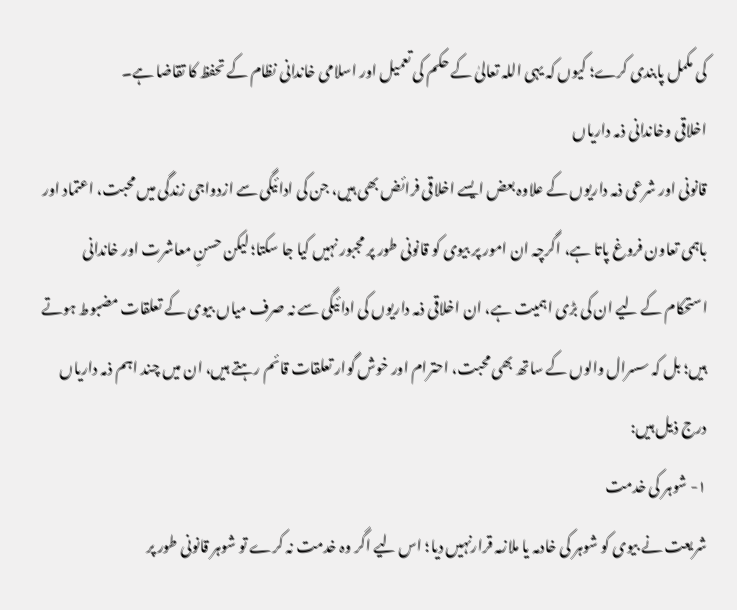کی مکمل پابندی کرے؛ کیوں کہ یہی اللہ تعالیٰ کے حکم کی تعمیل اور اسلامی خاندانی نظام کے تحفظ کا تقاضا ہے۔
اخلاقی وخاندانی ذمہ داریاں
قانونی اور شرعی ذمہ داریوں کے علاوہ بعض ایسے اخلاقی فرائض بھی ہیں، جن کی ادائیگی سے ازدواجی زندگی میں محبت، اعتماد اور باہمی تعاون فروغ پاتا ہے، اگرچہ ان امور پر بیوی کو قانونی طور پر مجبور نہیں کیا جا سکتا؛ لیکن حسنِ معاشرت اور خاندانی استحکام کے لیے ان کی بڑی اہمیت ہے، ان اخلاقی ذمہ داریوں کی ادائیگی سے نہ صرف میاں بیوی کے تعلقات مضبوط ہوتے ہیں؛ بل کہ سسرال والوں کے ساتھ بھی محبت، احترام اور خوش گوار تعلقات قائم رہتے ہیں، ان میں چند اہم ذمہ داریاں درج ذیل ہیں:
۱- شوہر کی خدمت
شریعت نے بیوی کو شوہر کی خادمہ یا ملازمہ قرارنہیں دیا؛ اس لیے اگر وہ خدمت نہ کرے تو شوہر قانونی طور پر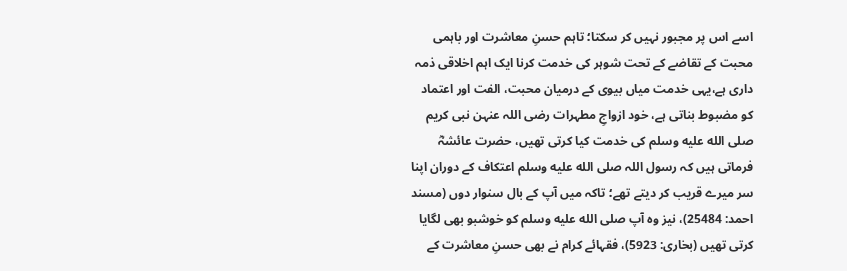اسے اس پر مجبور نہیں کر سکتا؛ تاہم حسنِ معاشرت اور باہمی محبت کے تقاضے کے تحت شوہر کی خدمت کرنا ایک اہم اخلاقی ذمہ داری ہے،یہی خدمت میاں بیوی کے درمیان محبت، الفت اور اعتماد کو مضبوط بناتی ہے، خود ازواجِ مطہرات رضی اللہ عنہن نبی کریم صلى الله عليه وسلم کی خدمت کیا کرتی تھیں، حضرت عائشہؓ فرماتی ہیں کہ رسول اللہ صلى الله عليه وسلم اعتکاف کے دوران اپنا سر میرے قریب کر دیتے تھے؛ تاکہ میں آپ کے بال سنوار دوں (مسند احمد: 25484)، نیز وہ آپ صلى الله عليه وسلم کو خوشبو بھی لگایا کرتی تھیں (بخاری: 5923)، فقہائے کرام نے بھی حسنِ معاشرت کے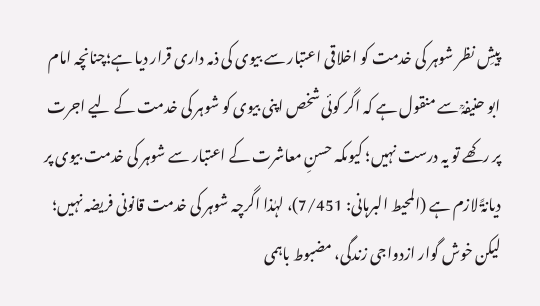پیشِ نظر شوہر کی خدمت کو اخلاقی اعتبار سے بیوی کی ذمہ داری قرار دیا ہے؛چنانچہ امام ابو حنیفہؒ سے منقول ہے کہ اگر کوئی شخص اپنی بیوی کو شوہر کی خدمت کے لیے اجرت پر رکھے تو یہ درست نہیں؛ کیوںکہ حسنِ معاشرت کے اعتبار سے شوہر کی خدمت بیوی پر دیانۃً لازم ہے (المحیط البرہانی: 7/451)، لہٰذا اگرچہ شوہر کی خدمت قانونی فریضہ نہیں؛ لیکن خوش گوار ازدواجی زندگی، مضبوط باہمی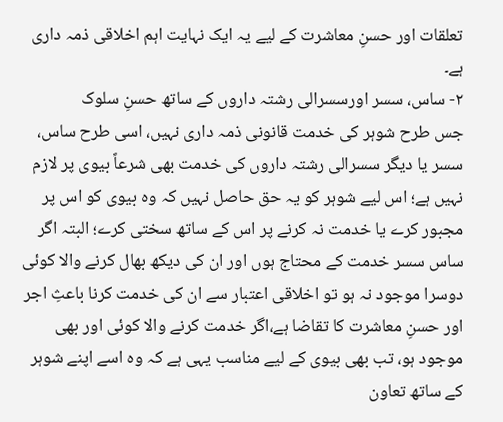تعلقات اور حسنِ معاشرت کے لیے یہ ایک نہایت اہم اخلاقی ذمہ داری ہے۔
۲- ساس، سسر اورسسرالی رشتہ داروں کے ساتھ حسنِ سلوک
جس طرح شوہر کی خدمت قانونی ذمہ داری نہیں، اسی طرح ساس، سسر یا دیگر سسرالی رشتہ داروں کی خدمت بھی شرعاً بیوی پر لازم نہیں ہے؛ اس لیے شوہر کو یہ حق حاصل نہیں کہ وہ بیوی کو اس پر مجبور کرے یا خدمت نہ کرنے پر اس کے ساتھ سختی کرے؛ البتہ اگر ساس سسر خدمت کے محتاج ہوں اور ان کی دیکھ بھال کرنے والا کوئی دوسرا موجود نہ ہو تو اخلاقی اعتبار سے ان کی خدمت کرنا باعثِ اجر اور حسنِ معاشرت کا تقاضا ہے،اگر خدمت کرنے والا کوئی اور بھی موجود ہو، تب بھی بیوی کے لیے مناسب یہی ہے کہ وہ اسے اپنے شوہر کے ساتھ تعاون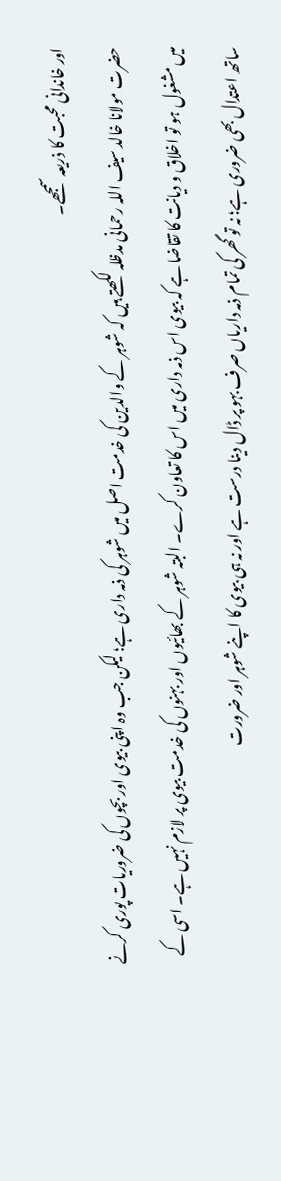اور خاندانی محبت کا ذریعہ سمجھے۔
حضرت مولانا خالد سیف اللہ رحمانی مدظلہ لکھتے ہیں کہ شوہر کے والدین کی خدمت اصل میں شوہر کی ذمہ داری ہے؛ لیکن جب وہ اپنی بیوی اور بچوں کی ضروریات پوری کرنے میں مشغول ہو تو اخلاق و دیانت کا تقاضا ہے کہ بیوی اس ذمہ داری میں اس کا تعاون کرے۔ البتہ شوہر کے بھائیوں اور بہنوں کی خدمت بیوی پر لازم نہیں ہے۔ اسی کے ساتھ اعتدال بھی ضروری ہے؛ نہ تو گھر کی تمام ذمہ داریاں صرف بہو پر ڈال دینا درست ہے اور نہ ہی بیوی کا اپنے شوہر اور ضرورت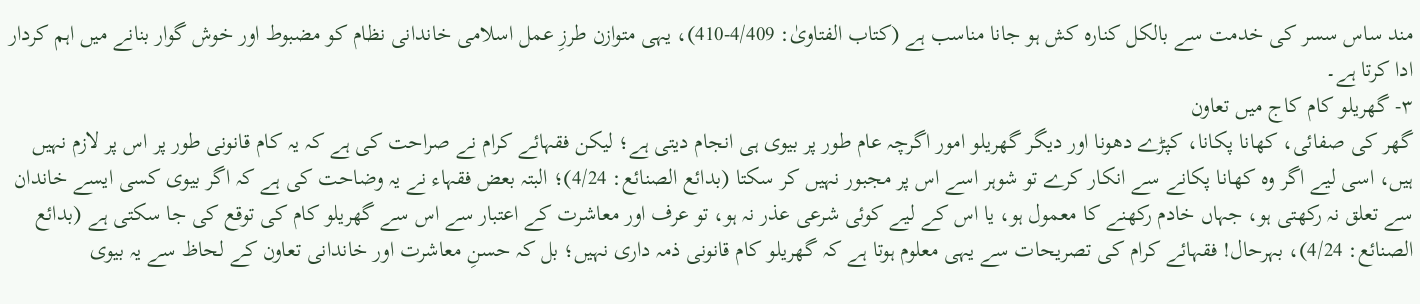مند ساس سسر کی خدمت سے بالکل کنارہ کش ہو جانا مناسب ہے (کتاب الفتاویٰ: 4/409-410)، یہی متوازن طرزِ عمل اسلامی خاندانی نظام کو مضبوط اور خوش گوار بنانے میں اہم کردار ادا کرتا ہے۔
۳- گھریلو کام کاج میں تعاون
گھر کی صفائی، کھانا پکانا، کپڑے دھونا اور دیگر گھریلو امور اگرچہ عام طور پر بیوی ہی انجام دیتی ہے؛ لیکن فقہائے کرام نے صراحت کی ہے کہ یہ کام قانونی طور پر اس پر لازم نہیں ہیں، اسی لیے اگر وہ کھانا پکانے سے انکار کرے تو شوہر اسے اس پر مجبور نہیں کر سکتا (بدائع الصنائع: 4/24)؛ البتہ بعض فقہاء نے یہ وضاحت کی ہے کہ اگر بیوی کسی ایسے خاندان سے تعلق نہ رکھتی ہو، جہاں خادم رکھنے کا معمول ہو، یا اس کے لیے کوئی شرعی عذر نہ ہو، تو عرف اور معاشرت کے اعتبار سے اس سے گھریلو کام کی توقع کی جا سکتی ہے (بدائع الصنائع: 4/24)، بہرحال! فقہائے کرام کی تصریحات سے یہی معلوم ہوتا ہے کہ گھریلو کام قانونی ذمہ داری نہیں؛ بل کہ حسنِ معاشرت اور خاندانی تعاون کے لحاظ سے یہ بیوی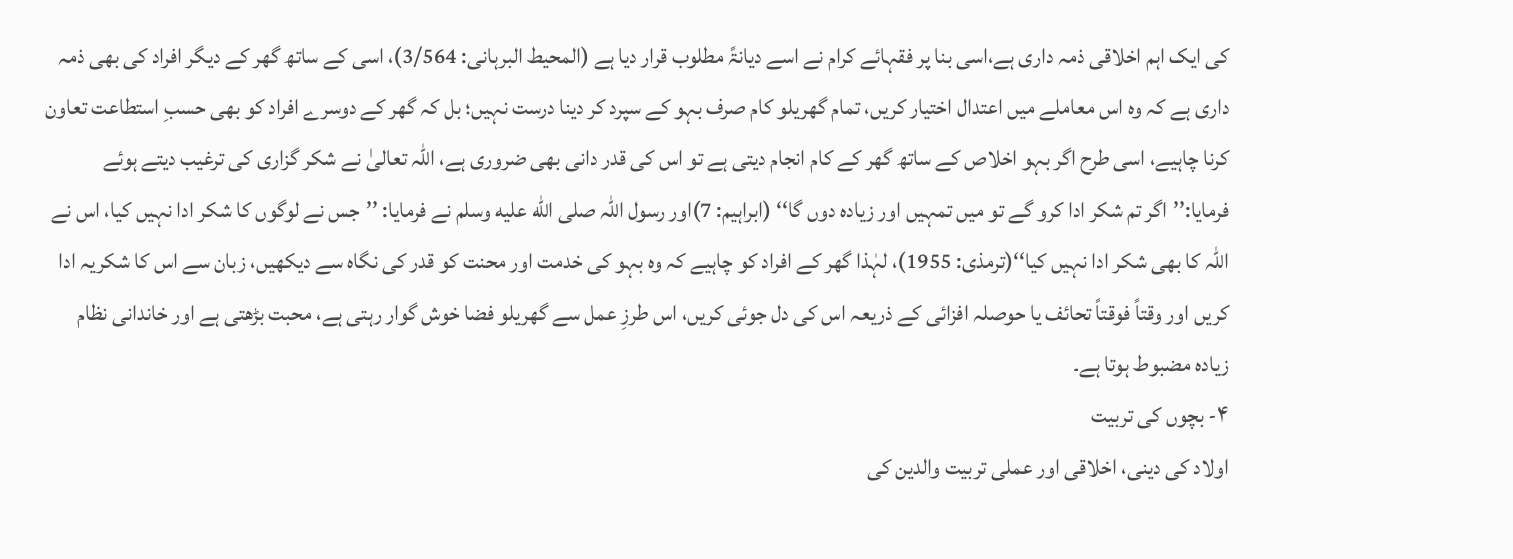کی ایک اہم اخلاقی ذمہ داری ہے،اسی بنا پر فقہائے کرام نے اسے دیانۃً مطلوب قرار دیا ہے (المحیط البرہانی: 3/564)، اسی کے ساتھ گھر کے دیگر افراد کی بھی ذمہ داری ہے کہ وہ اس معاملے میں اعتدال اختیار کریں، تمام گھریلو کام صرف بہو کے سپرد کر دینا درست نہیں؛ بل کہ گھر کے دوسرے افراد کو بھی حسبِ استطاعت تعاون کرنا چاہیے، اسی طرح اگر بہو اخلاص کے ساتھ گھر کے کام انجام دیتی ہے تو اس کی قدر دانی بھی ضروری ہے، اللہ تعالیٰ نے شکر گزاری کی ترغیب دیتے ہوئے فرمایا:’’اگر تم شکر ادا کرو گے تو میں تمہیں اور زیادہ دوں گا‘‘ (ابراہیم: 7)اور رسول اللہ صلى الله عليه وسلم نے فرمایا: ’’جس نے لوگوں کا شکر ادا نہیں کیا، اس نے اللہ کا بھی شکر ادا نہیں کیا‘‘(ترمذی: 1955)، لہٰذا گھر کے افراد کو چاہیے کہ وہ بہو کی خدمت اور محنت کو قدر کی نگاہ سے دیکھیں، زبان سے اس کا شکریہ ادا کریں اور وقتاً فوقتاً تحائف یا حوصلہ افزائی کے ذریعہ اس کی دل جوئی کریں، اس طرزِ عمل سے گھریلو فضا خوش گوار رہتی ہے، محبت بڑھتی ہے اور خاندانی نظام زیادہ مضبوط ہوتا ہے۔
۴- بچوں کی تربیت
اولاد کی دینی، اخلاقی اور عملی تربیت والدین کی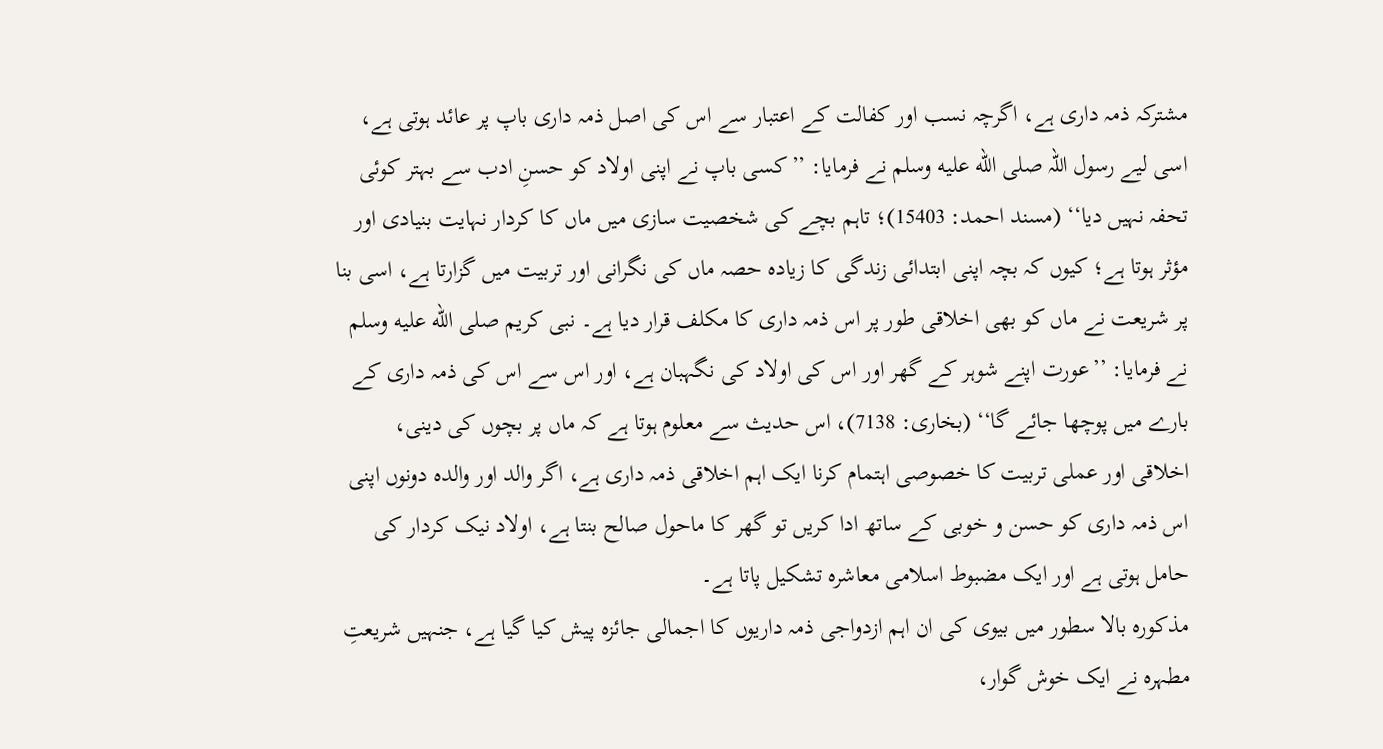مشترکہ ذمہ داری ہے، اگرچہ نسب اور کفالت کے اعتبار سے اس کی اصل ذمہ داری باپ پر عائد ہوتی ہے، اسی لیے رسول اللہ صلى الله عليه وسلم نے فرمایا: ’’کسی باپ نے اپنی اولاد کو حسنِ ادب سے بہتر کوئی تحفہ نہیں دیا‘‘ (مسند احمد: 15403)؛ تاہم بچے کی شخصیت سازی میں ماں کا کردار نہایت بنیادی اور مؤثر ہوتا ہے؛ کیوں کہ بچہ اپنی ابتدائی زندگی کا زیادہ حصہ ماں کی نگرانی اور تربیت میں گزارتا ہے، اسی بنا پر شریعت نے ماں کو بھی اخلاقی طور پر اس ذمہ داری کا مکلف قرار دیا ہے۔ نبی کریم صلى الله عليه وسلم نے فرمایا: ’’عورت اپنے شوہر کے گھر اور اس کی اولاد کی نگہبان ہے، اور اس سے اس کی ذمہ داری کے بارے میں پوچھا جائے گا‘‘ (بخاری: 7138)، اس حدیث سے معلوم ہوتا ہے کہ ماں پر بچوں کی دینی، اخلاقی اور عملی تربیت کا خصوصی اہتمام کرنا ایک اہم اخلاقی ذمہ داری ہے، اگر والد اور والدہ دونوں اپنی اس ذمہ داری کو حسن و خوبی کے ساتھ ادا کریں تو گھر کا ماحول صالح بنتا ہے، اولاد نیک کردار کی حامل ہوتی ہے اور ایک مضبوط اسلامی معاشرہ تشکیل پاتا ہے۔
مذکورہ بالا سطور میں بیوی کی ان اہم ازدواجی ذمہ داریوں کا اجمالی جائزہ پیش کیا گیا ہے، جنہیں شریعتِ مطہرہ نے ایک خوش گوار،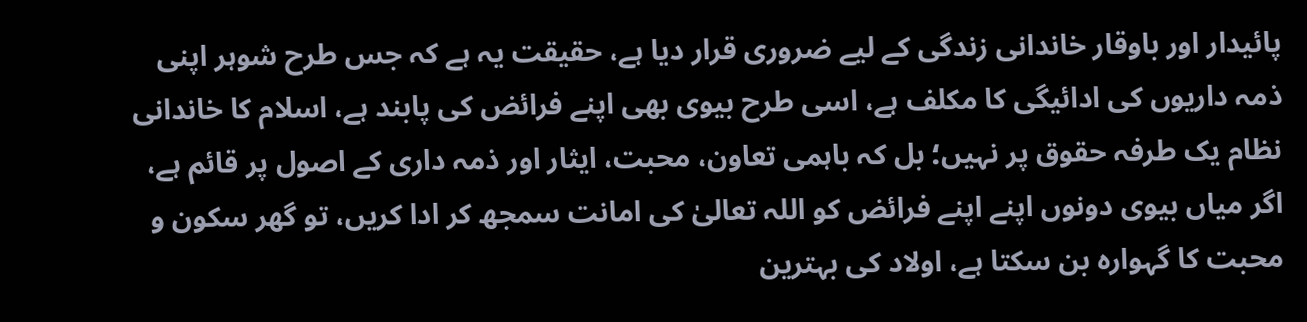پائیدار اور باوقار خاندانی زندگی کے لیے ضروری قرار دیا ہے، حقیقت یہ ہے کہ جس طرح شوہر اپنی ذمہ داریوں کی ادائیگی کا مکلف ہے، اسی طرح بیوی بھی اپنے فرائض کی پابند ہے، اسلام کا خاندانی نظام یک طرفہ حقوق پر نہیں؛ بل کہ باہمی تعاون، محبت، ایثار اور ذمہ داری کے اصول پر قائم ہے، اگر میاں بیوی دونوں اپنے اپنے فرائض کو اللہ تعالیٰ کی امانت سمجھ کر ادا کریں، تو گھر سکون و محبت کا گہوارہ بن سکتا ہے، اولاد کی بہترین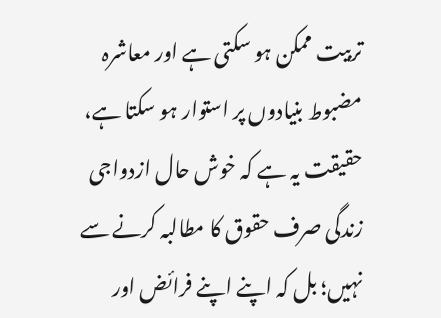تربیت ممکن ہو سکتی ہے اور معاشرہ مضبوط بنیادوں پر استوار ہو سکتا ہے، حقیقت یہ ہے کہ خوش حال ازدواجی زندگی صرف حقوق کا مطالبہ کرنے سے نہیں؛ بل کہ اپنے اپنے فرائض اور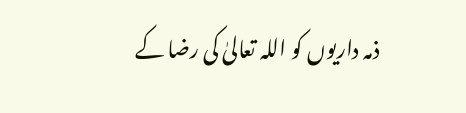ذمہ داریوں کو اللہ تعالیٰ کی رضا کے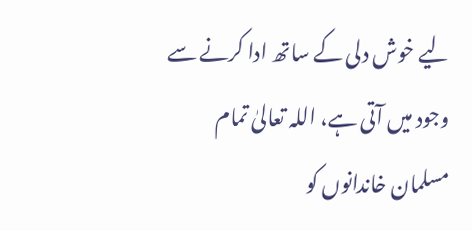لیے خوش دلی کے ساتھ ادا کرنے سے وجود میں آتی ہے، اللہ تعالیٰ تمام مسلمان خاندانوں کو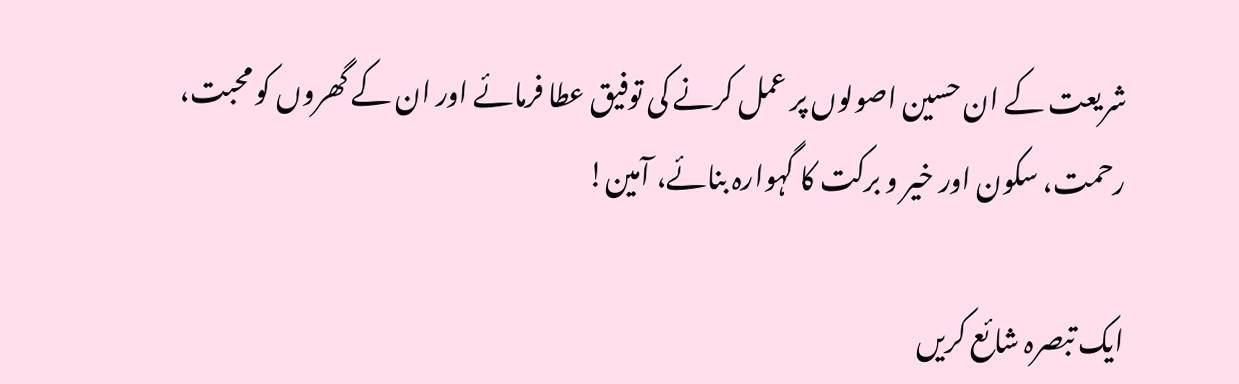شریعت کے ان حسین اصولوں پر عمل کرنے کی توفیق عطا فرمائے اور ان کے گھروں کو محبت، رحمت، سکون اور خیر و برکت کا گہوارہ بنائے، آمین!

ایک تبصرہ شائع کریں